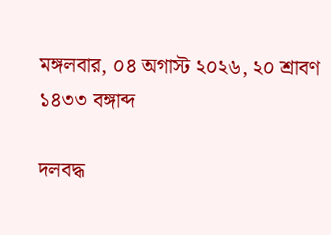মঙ্গলবার, ০৪ অগাস্ট ২০২৬, ২০ শ্রাবণ ১৪৩৩ বঙ্গাব্দ

দলবদ্ধ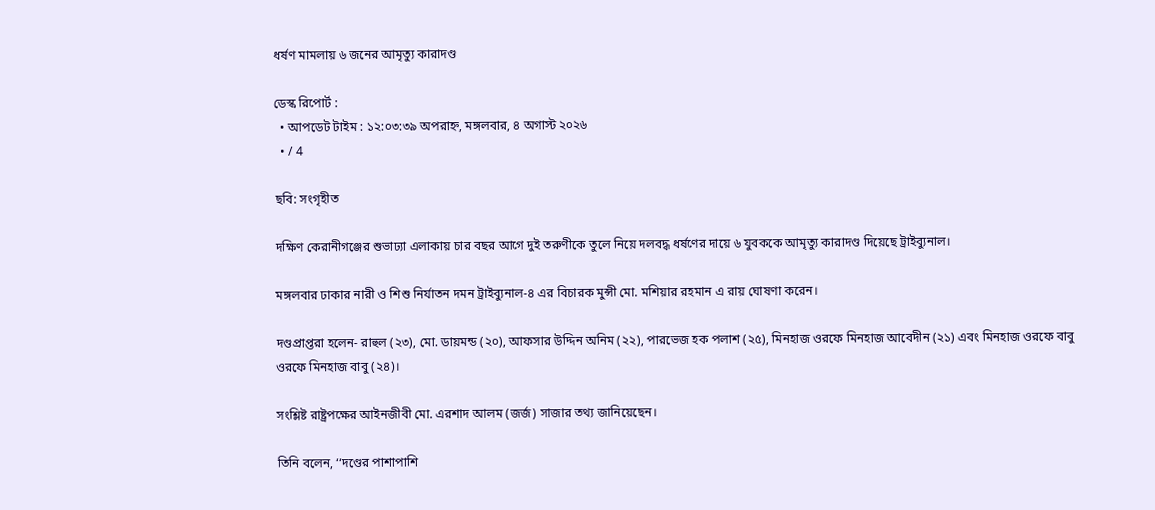ধর্ষণ মামলায় ৬ জনের আমৃত্যু কারাদণ্ড

ডেস্ক রিপোর্ট :
  • আপডেট টাইম : ১২:০৩:৩৯ অপরাহ্ন, মঙ্গলবার, ৪ অগাস্ট ২০২৬
  • / 4

ছবি: সংগৃহীত

দক্ষিণ কেরানীগঞ্জের শুভাঢ্যা এলাকায় চার বছর আগে দুই তরুণীকে তুলে নিয়ে দলবদ্ধ ধর্ষণের দায়ে ৬ যুবককে আমৃত্যু কারাদণ্ড দিয়েছে ট্রাইব্যুনাল।

মঙ্গলবার ঢাকার নারী ও শিশু নির্যাতন দমন ট্রাইব্যুনাল-৪ এর বিচারক মুন্সী মো. মশিয়ার রহমান এ রায় ঘোষণা করেন।

দণ্ডপ্রাপ্তরা হলেন- রাহুল (২৩), মো. ডায়মন্ড (২০), আফসার উদ্দিন অনিম (২২), পারভেজ হক পলাশ (২৫), মিনহাজ ওরফে মিনহাজ আবেদীন (২১) এবং মিনহাজ ওরফে বাবু ওরফে মিনহাজ বাবু (২৪)।

সংশ্লিষ্ট রাষ্ট্রপক্ষের আইনজীবী মো. এরশাদ আলম (জর্জ) সাজার তথ্য জানিয়েছেন।

তিনি বলেন, ‘‘দণ্ডের পাশাপাশি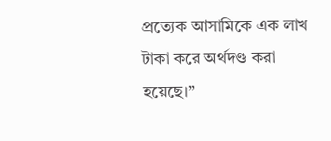প্রত্যেক আসামিকে এক লাখ টাকা করে অর্থদণ্ড করা হয়েছে।’’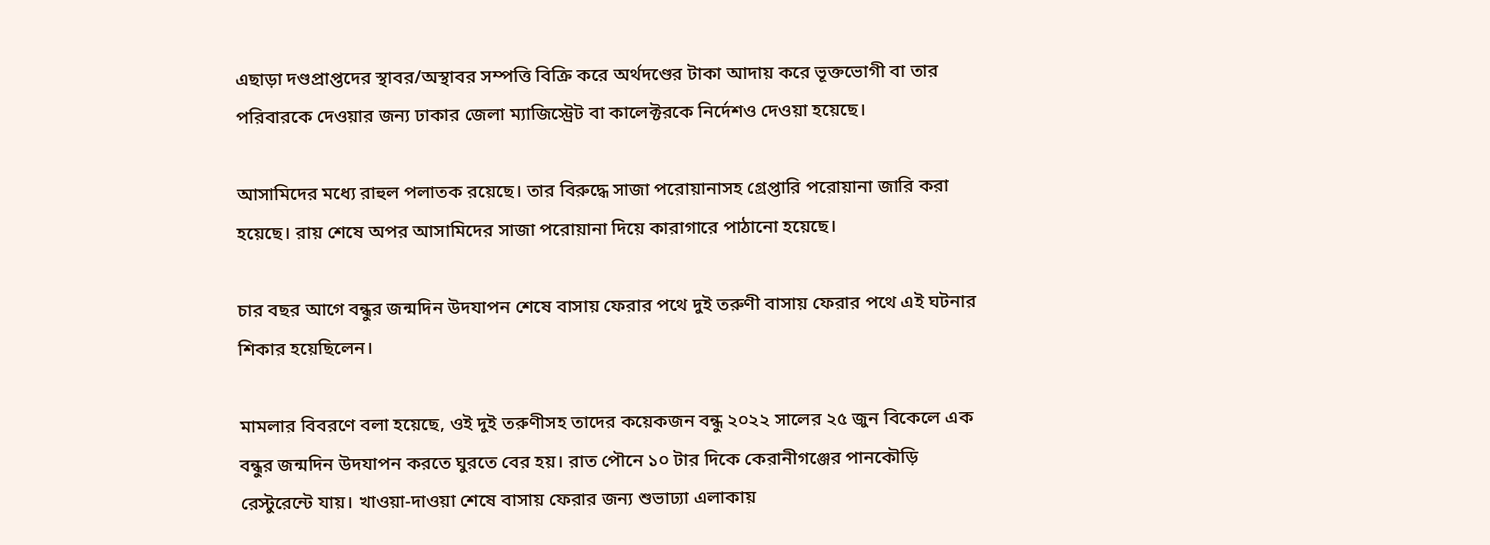এছাড়া দণ্ডপ্রাপ্তদের স্থাবর/অস্থাবর সম্পত্তি বিক্রি করে অর্থদণ্ডের টাকা আদায় করে ভূক্তভোগী বা তার পরিবারকে দেওয়ার জন্য ঢাকার জেলা ম্যাজিস্ট্রেট বা কালেক্টরকে নির্দেশও দেওয়া হয়েছে।

আসামিদের মধ্যে রাহুল পলাতক রয়েছে। তার বিরুদ্ধে সাজা পরোয়ানাসহ গ্রেপ্তারি পরোয়ানা জারি করা হয়েছে। রায় শেষে অপর আসামিদের সাজা পরোয়ানা দিয়ে কারাগারে পাঠানো হয়েছে।

চার বছর আগে বন্ধুর জন্মদিন উদযাপন শেষে বাসায় ফেরার পথে দুই তরুণী বাসায় ফেরার পথে এই ঘটনার শিকার হয়েছিলেন।

মামলার বিবরণে বলা হয়েছে, ওই দুই তরুণীসহ তাদের কয়েকজন বন্ধু ২০২২ সালের ২৫ জুন বিকেলে এক বন্ধুর জন্মদিন উদযাপন করতে ঘুরতে বের হয়। রাত পৌনে ১০ টার দিকে কেরানীগঞ্জের পানকৌড়ি রেস্টুরেন্টে যায়। খাওয়া-দাওয়া শেষে বাসায় ফেরার জন্য শুভাঢ্যা এলাকায়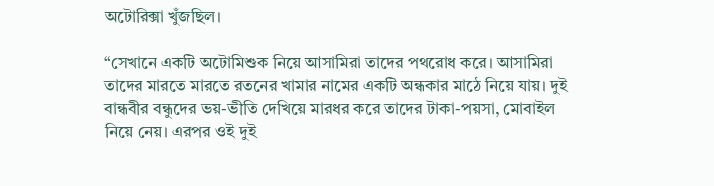অটোরিক্সা খুঁজছিল।

“সেখানে একটি অটোমিশুক নিয়ে আসামিরা তাদের পথরোধ করে। আসামিরা তাদের মারতে মারতে রতনের খামার নামের একটি অন্ধকার মাঠে নিয়ে যায়। দুই বান্ধবীর বন্ধুদের ভয়-ভীতি দেখিয়ে মারধর করে তাদের টাকা-পয়সা, মোবাইল নিয়ে নেয়। এরপর ওই দুই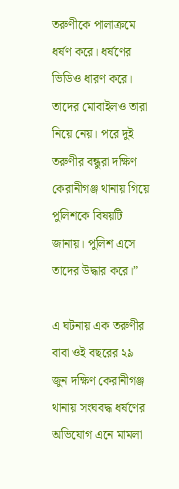তরুণীকে পালাক্রমে ধর্ষণ করে। ধর্ষণের ভিডিও ধারণ করে। তাদের মোবাইলও তারা নিয়ে নেয়। পরে দুই তরুণীর বন্ধুরা দক্ষিণ কেরানীগঞ্জ থানায় গিয়ে পুলিশকে বিষয়টি জানায়। পুলিশ এসে তাদের উদ্ধার করে।”

এ ঘটনায় এক তরুণীর বাবা ওই বছরের ২৯ জুন দক্ষিণ কেরানীগঞ্জ থানায় সংঘবদ্ধ ধর্ষণের অভিযোগ এনে মামলা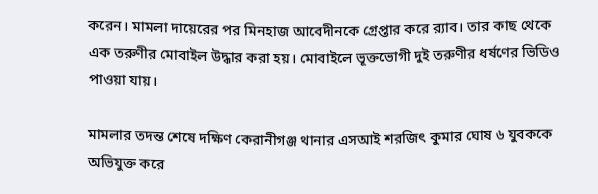করেন। মামলা দায়েরের পর মিনহাজ আবেদীনকে গ্রেপ্তার করে র‍্যাব। তার কাছ থেকে এক তরুণীর মোবাইল উদ্ধার করা হয়। মোবাইলে ভূক্তভোগী দুই তরুণীর ধর্ষণের ভিডিও পাওয়া যায়।

মামলার তদন্ত শেষে দক্ষিণ কেরানীগঞ্জ থানার এসআই শরজিৎ কুমার ঘোষ ৬ যুবককে অভিযুক্ত করে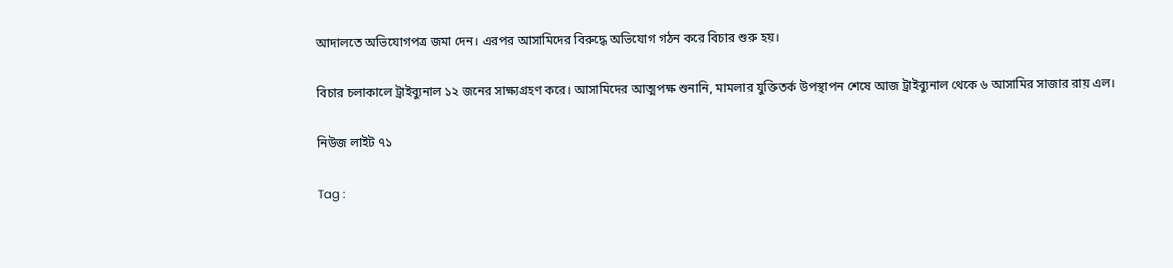আদালতে অভিযোগপত্র জমা দেন। এরপর আসামিদের বিরুদ্ধে অভিযোগ গঠন করে বিচার শুরু হয়।

বিচার চলাকালে ট্রাইব্যুনাল ১২ জনের সাক্ষ্যগ্রহণ করে। আসামিদের আত্মপক্ষ শুনানি, মামলার যুক্তিতর্ক উপস্থাপন শেষে আজ ট্রাইব্যুনাল থেকে ৬ আসামির সাজার রায় এল।

নিউজ লাইট ৭১

Tag :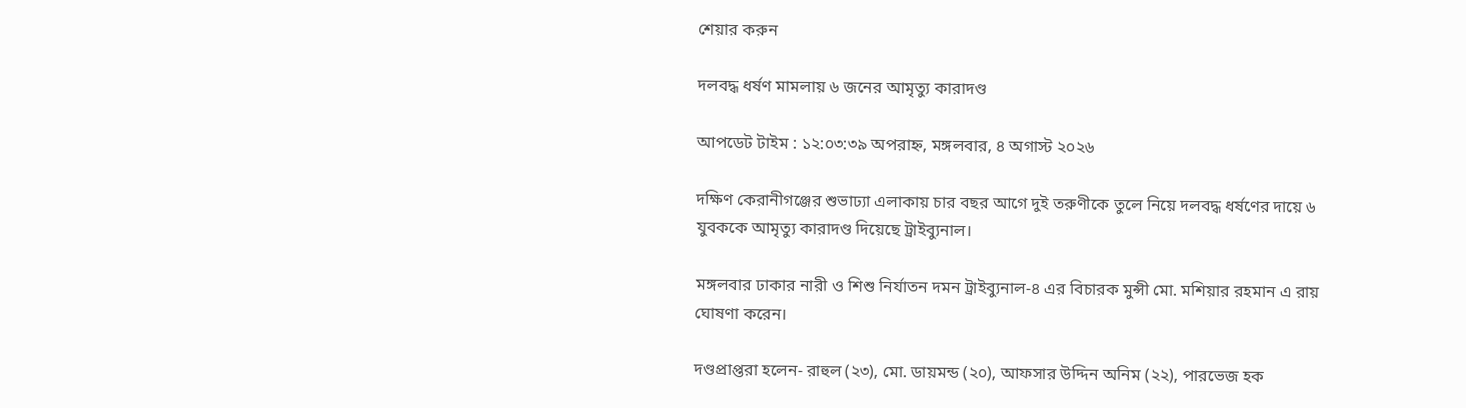শেয়ার করুন

দলবদ্ধ ধর্ষণ মামলায় ৬ জনের আমৃত্যু কারাদণ্ড

আপডেট টাইম : ১২:০৩:৩৯ অপরাহ্ন, মঙ্গলবার, ৪ অগাস্ট ২০২৬

দক্ষিণ কেরানীগঞ্জের শুভাঢ্যা এলাকায় চার বছর আগে দুই তরুণীকে তুলে নিয়ে দলবদ্ধ ধর্ষণের দায়ে ৬ যুবককে আমৃত্যু কারাদণ্ড দিয়েছে ট্রাইব্যুনাল।

মঙ্গলবার ঢাকার নারী ও শিশু নির্যাতন দমন ট্রাইব্যুনাল-৪ এর বিচারক মুন্সী মো. মশিয়ার রহমান এ রায় ঘোষণা করেন।

দণ্ডপ্রাপ্তরা হলেন- রাহুল (২৩), মো. ডায়মন্ড (২০), আফসার উদ্দিন অনিম (২২), পারভেজ হক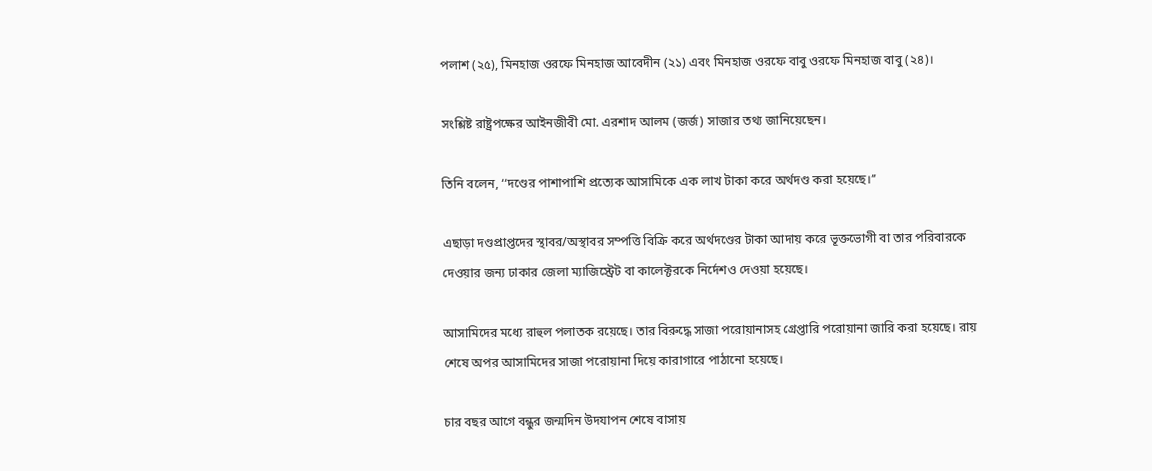পলাশ (২৫), মিনহাজ ওরফে মিনহাজ আবেদীন (২১) এবং মিনহাজ ওরফে বাবু ওরফে মিনহাজ বাবু (২৪)।

সংশ্লিষ্ট রাষ্ট্রপক্ষের আইনজীবী মো. এরশাদ আলম (জর্জ) সাজার তথ্য জানিয়েছেন।

তিনি বলেন, ‘‘দণ্ডের পাশাপাশি প্রত্যেক আসামিকে এক লাখ টাকা করে অর্থদণ্ড করা হয়েছে।’’

এছাড়া দণ্ডপ্রাপ্তদের স্থাবর/অস্থাবর সম্পত্তি বিক্রি করে অর্থদণ্ডের টাকা আদায় করে ভূক্তভোগী বা তার পরিবারকে দেওয়ার জন্য ঢাকার জেলা ম্যাজিস্ট্রেট বা কালেক্টরকে নির্দেশও দেওয়া হয়েছে।

আসামিদের মধ্যে রাহুল পলাতক রয়েছে। তার বিরুদ্ধে সাজা পরোয়ানাসহ গ্রেপ্তারি পরোয়ানা জারি করা হয়েছে। রায় শেষে অপর আসামিদের সাজা পরোয়ানা দিয়ে কারাগারে পাঠানো হয়েছে।

চার বছর আগে বন্ধুর জন্মদিন উদযাপন শেষে বাসায়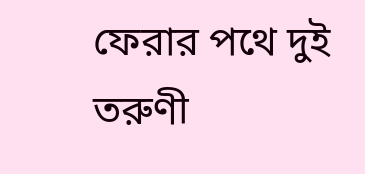ফেরার পথে দুই তরুণী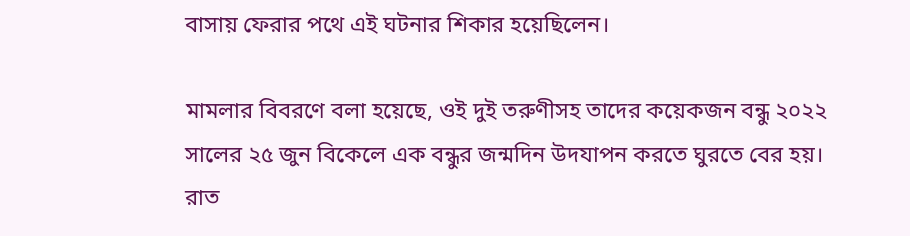বাসায় ফেরার পথে এই ঘটনার শিকার হয়েছিলেন।

মামলার বিবরণে বলা হয়েছে, ওই দুই তরুণীসহ তাদের কয়েকজন বন্ধু ২০২২ সালের ২৫ জুন বিকেলে এক বন্ধুর জন্মদিন উদযাপন করতে ঘুরতে বের হয়। রাত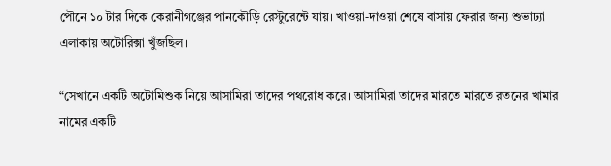পৌনে ১০ টার দিকে কেরানীগঞ্জের পানকৌড়ি রেস্টুরেন্টে যায়। খাওয়া-দাওয়া শেষে বাসায় ফেরার জন্য শুভাঢ্যা এলাকায় অটোরিক্সা খুঁজছিল।

“সেখানে একটি অটোমিশুক নিয়ে আসামিরা তাদের পথরোধ করে। আসামিরা তাদের মারতে মারতে রতনের খামার নামের একটি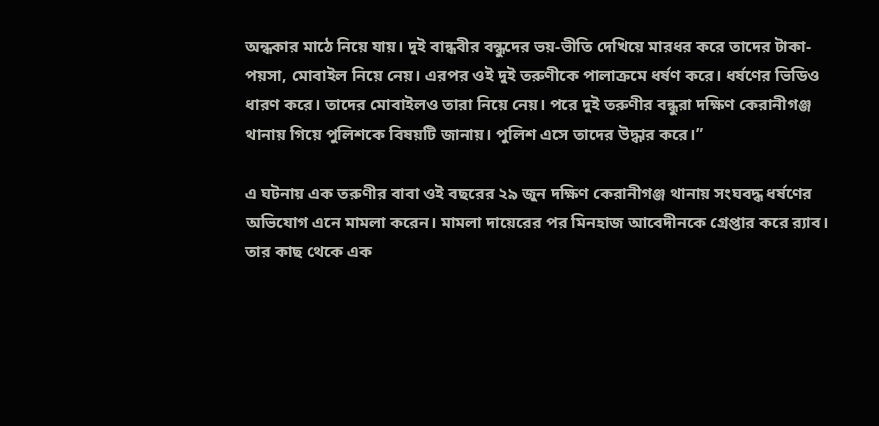অন্ধকার মাঠে নিয়ে যায়। দুই বান্ধবীর বন্ধুদের ভয়-ভীতি দেখিয়ে মারধর করে তাদের টাকা-পয়সা, মোবাইল নিয়ে নেয়। এরপর ওই দুই তরুণীকে পালাক্রমে ধর্ষণ করে। ধর্ষণের ভিডিও ধারণ করে। তাদের মোবাইলও তারা নিয়ে নেয়। পরে দুই তরুণীর বন্ধুরা দক্ষিণ কেরানীগঞ্জ থানায় গিয়ে পুলিশকে বিষয়টি জানায়। পুলিশ এসে তাদের উদ্ধার করে।”

এ ঘটনায় এক তরুণীর বাবা ওই বছরের ২৯ জুন দক্ষিণ কেরানীগঞ্জ থানায় সংঘবদ্ধ ধর্ষণের অভিযোগ এনে মামলা করেন। মামলা দায়েরের পর মিনহাজ আবেদীনকে গ্রেপ্তার করে র‍্যাব। তার কাছ থেকে এক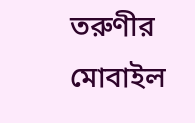তরুণীর মোবাইল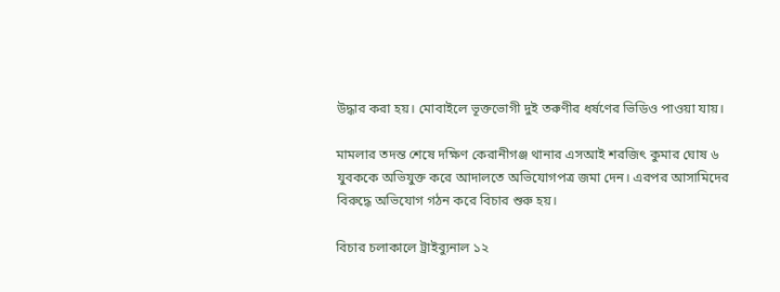উদ্ধার করা হয়। মোবাইলে ভূক্তভোগী দুই তরুণীর ধর্ষণের ভিডিও পাওয়া যায়।

মামলার তদন্ত শেষে দক্ষিণ কেরানীগঞ্জ থানার এসআই শরজিৎ কুমার ঘোষ ৬ যুবককে অভিযুক্ত করে আদালতে অভিযোগপত্র জমা দেন। এরপর আসামিদের বিরুদ্ধে অভিযোগ গঠন করে বিচার শুরু হয়।

বিচার চলাকালে ট্রাইব্যুনাল ১২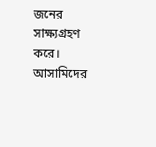জনের সাক্ষ্যগ্রহণ করে। আসামিদের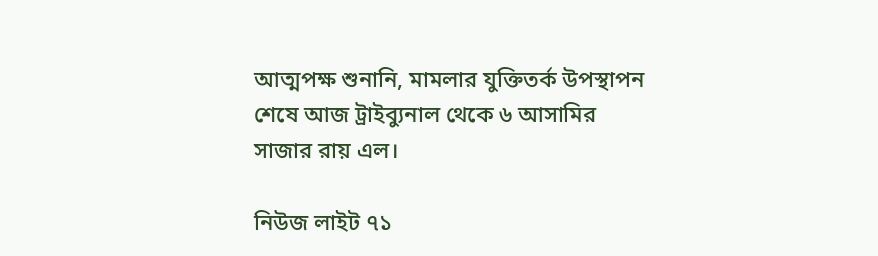আত্মপক্ষ শুনানি, মামলার যুক্তিতর্ক উপস্থাপন শেষে আজ ট্রাইব্যুনাল থেকে ৬ আসামির সাজার রায় এল।

নিউজ লাইট ৭১